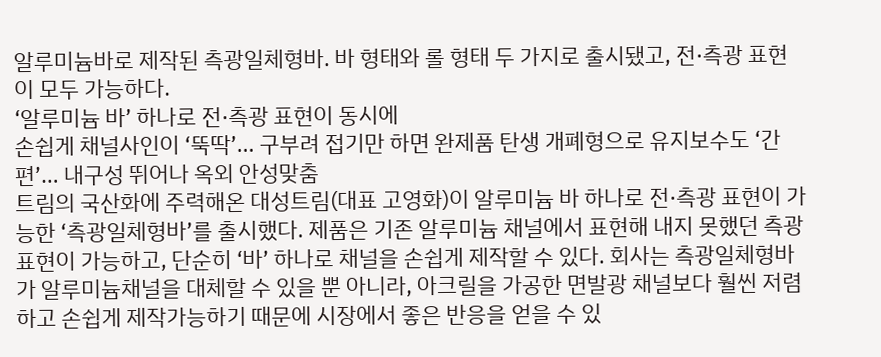알루미늄바로 제작된 측광일체형바. 바 형태와 롤 형태 두 가지로 출시됐고, 전·측광 표현이 모두 가능하다.
‘알루미늄 바’ 하나로 전·측광 표현이 동시에
손쉽게 채널사인이 ‘뚝딱’… 구부려 접기만 하면 완제품 탄생 개폐형으로 유지보수도 ‘간편’… 내구성 뛰어나 옥외 안성맞춤
트림의 국산화에 주력해온 대성트림(대표 고영화)이 알루미늄 바 하나로 전·측광 표현이 가능한 ‘측광일체형바’를 출시했다. 제품은 기존 알루미늄 채널에서 표현해 내지 못했던 측광표현이 가능하고, 단순히 ‘바’ 하나로 채널을 손쉽게 제작할 수 있다. 회사는 측광일체형바가 알루미늄채널을 대체할 수 있을 뿐 아니라, 아크릴을 가공한 면발광 채널보다 훨씬 저렴하고 손쉽게 제작가능하기 때문에 시장에서 좋은 반응을 얻을 수 있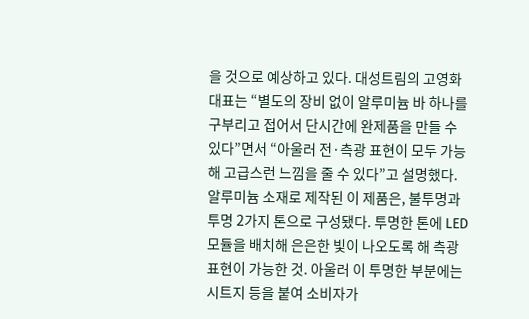을 것으로 예상하고 있다. 대성트림의 고영화 대표는 “별도의 장비 없이 알루미늄 바 하나를 구부리고 접어서 단시간에 완제품을 만들 수 있다”면서 “아울러 전·측광 표현이 모두 가능해 고급스런 느낌을 줄 수 있다”고 설명했다. 알루미늄 소재로 제작된 이 제품은, 불투명과 투명 2가지 톤으로 구성됐다. 투명한 톤에 LED모듈을 배치해 은은한 빛이 나오도록 해 측광표현이 가능한 것. 아울러 이 투명한 부분에는 시트지 등을 붙여 소비자가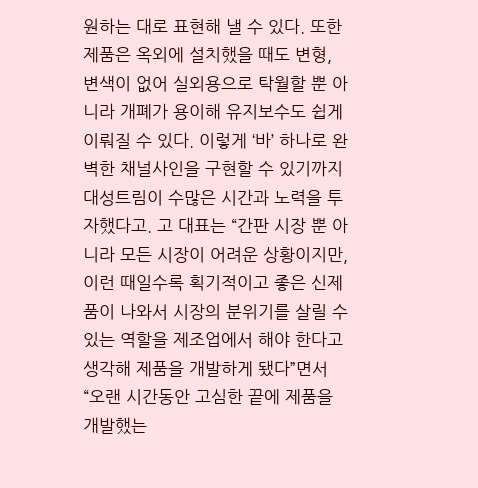원하는 대로 표현해 낼 수 있다. 또한 제품은 옥외에 설치했을 때도 변형, 변색이 없어 실외용으로 탁월할 뿐 아니라 개폐가 용이해 유지보수도 쉽게 이뤄질 수 있다. 이렇게 ‘바’ 하나로 완벽한 채널사인을 구현할 수 있기까지 대성트림이 수많은 시간과 노력을 투자했다고. 고 대표는 “간판 시장 뿐 아니라 모든 시장이 어려운 상황이지만, 이런 때일수록 획기적이고 좋은 신제품이 나와서 시장의 분위기를 살릴 수 있는 역할을 제조업에서 해야 한다고 생각해 제품을 개발하게 됐다”면서 “오랜 시간동안 고심한 끝에 제품을 개발했는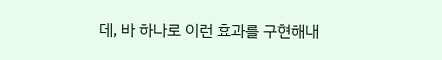데, 바 하나로 이런 효과를 구현해내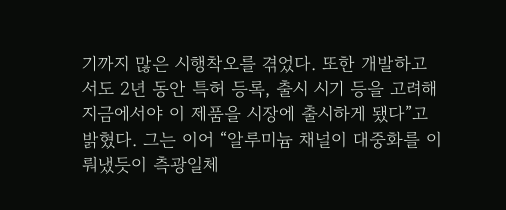기까지 많은 시행착오를 겪었다. 또한 개발하고서도 2년 동안 특허 등록, 출시 시기 등을 고려해 지금에서야 이 제품을 시장에 출시하게 됐다”고 밝혔다. 그는 이어 “알루미늄 채널이 대중화를 이뤄냈듯이 측광일체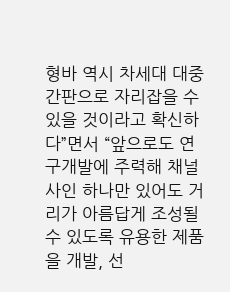형바 역시 차세대 대중간판으로 자리잡을 수 있을 것이라고 확신하다”면서 “앞으로도 연구개발에 주력해 채널사인 하나만 있어도 거리가 아름답게 조성될 수 있도록 유용한 제품을 개발, 선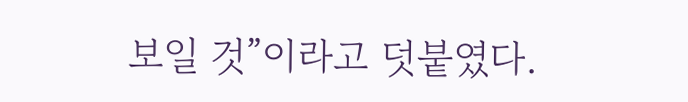보일 것”이라고 덧붙였다.